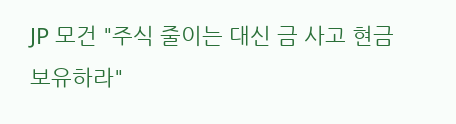JP 모건 "주식 줄이는 대신 금 사고 현금 보유하라"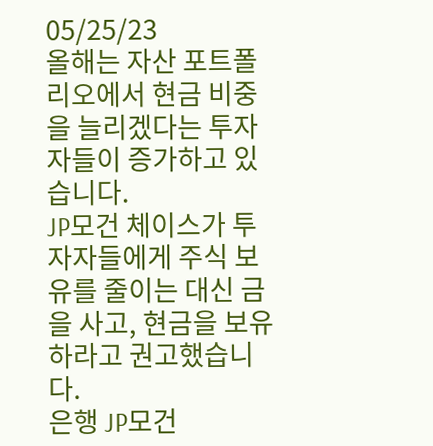05/25/23
올해는 자산 포트폴리오에서 현금 비중을 늘리겠다는 투자자들이 증가하고 있습니다.
JP모건 체이스가 투자자들에게 주식 보유를 줄이는 대신 금을 사고, 현금을 보유하라고 권고했습니다.
은행 JP모건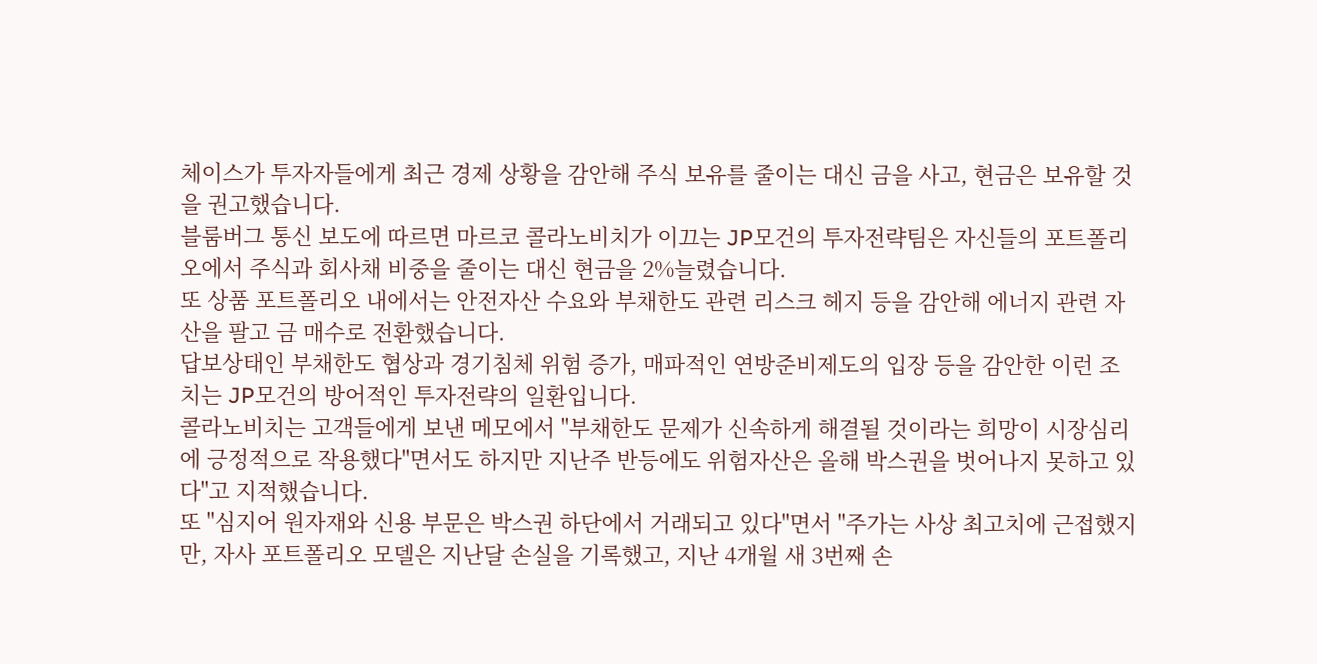체이스가 투자자들에게 최근 경제 상황을 감안해 주식 보유를 줄이는 대신 금을 사고, 현금은 보유할 것을 권고했습니다.
블룸버그 통신 보도에 따르면 마르코 콜라노비치가 이끄는 JP모건의 투자전략팀은 자신들의 포트폴리오에서 주식과 회사채 비중을 줄이는 대신 현금을 2%늘렸습니다.
또 상품 포트폴리오 내에서는 안전자산 수요와 부채한도 관련 리스크 헤지 등을 감안해 에너지 관련 자산을 팔고 금 매수로 전환했습니다.
답보상태인 부채한도 협상과 경기침체 위험 증가, 매파적인 연방준비제도의 입장 등을 감안한 이런 조치는 JP모건의 방어적인 투자전략의 일환입니다.
콜라노비치는 고객들에게 보낸 메모에서 "부채한도 문제가 신속하게 해결될 것이라는 희망이 시장심리에 긍정적으로 작용했다"면서도 하지만 지난주 반등에도 위험자산은 올해 박스권을 벗어나지 못하고 있다"고 지적했습니다.
또 "심지어 원자재와 신용 부문은 박스권 하단에서 거래되고 있다"면서 "주가는 사상 최고치에 근접했지만, 자사 포트폴리오 모델은 지난달 손실을 기록했고, 지난 4개월 새 3번째 손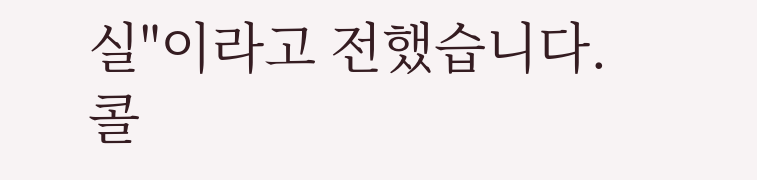실"이라고 전했습니다.
콜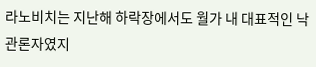라노비치는 지난해 하락장에서도 월가 내 대표적인 낙관론자였지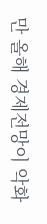만 올해 경제전망이 악화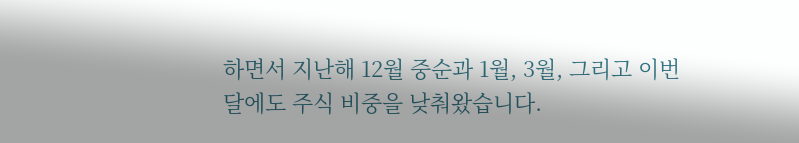하면서 지난해 12월 중순과 1월, 3월, 그리고 이번 달에도 주식 비중을 낮춰왔습니다.